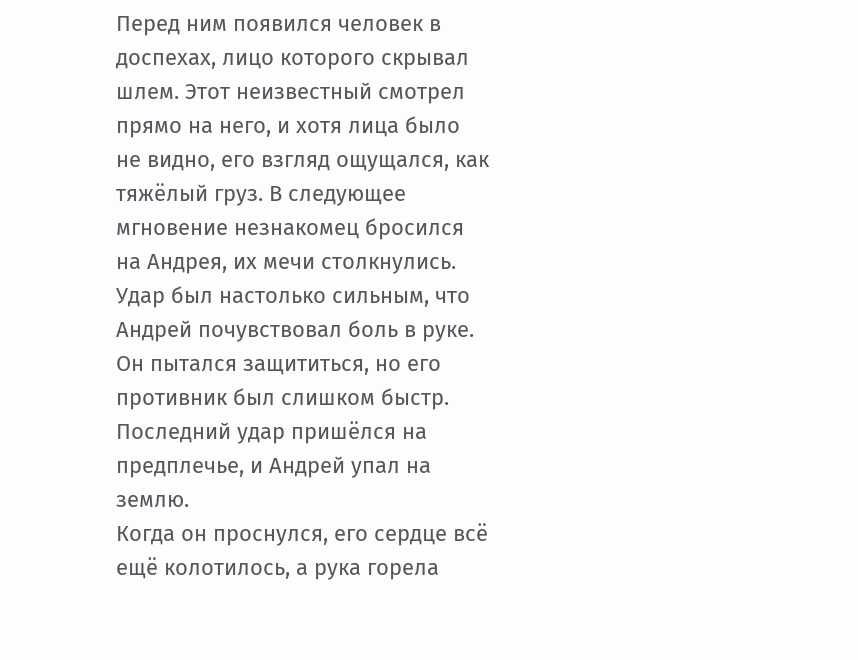Перед ним появился человек в доспехах, лицо которого скрывал шлем. Этот неизвестный смотрел прямо на него, и хотя лица было не видно, его взгляд ощущался, как тяжёлый груз. В следующее мгновение незнакомец бросился на Андрея, их мечи столкнулись. Удар был настолько сильным, что Андрей почувствовал боль в руке. Он пытался защититься, но его противник был слишком быстр. Последний удар пришёлся на предплечье, и Андрей упал на землю.
Когда он проснулся, его сердце всё ещё колотилось, а рука горела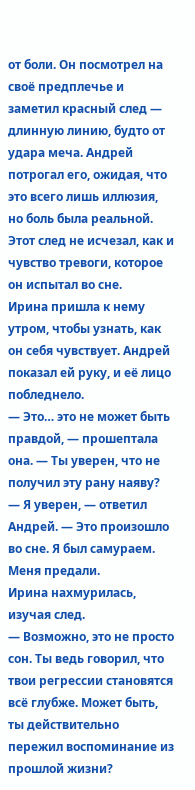от боли. Он посмотрел на своё предплечье и заметил красный след — длинную линию, будто от удара меча. Андрей потрогал его, ожидая, что это всего лишь иллюзия, но боль была реальной. Этот след не исчезал, как и чувство тревоги, которое он испытал во сне.
Ирина пришла к нему утром, чтобы узнать, как он себя чувствует. Андрей показал ей руку, и её лицо побледнело.
— Это… это не может быть правдой, — прошептала она. — Ты уверен, что не получил эту рану наяву?
— Я уверен, — ответил Андрей. — Это произошло во сне. Я был самураем. Меня предали.
Ирина нахмурилась, изучая след.
— Возможно, это не просто сон. Ты ведь говорил, что твои регрессии становятся всё глубже. Может быть, ты действительно пережил воспоминание из прошлой жизни?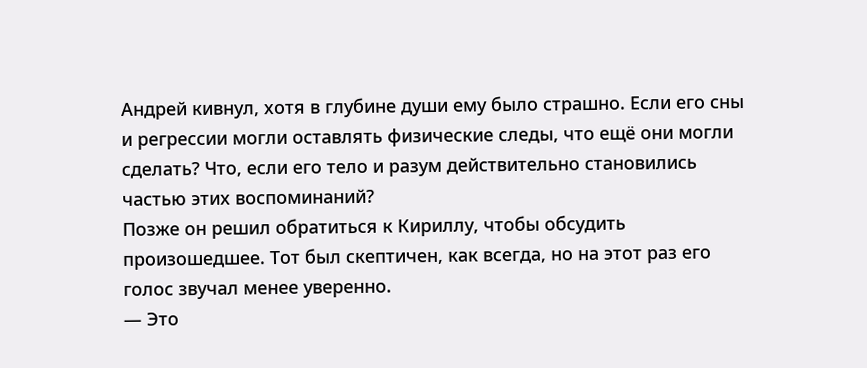Андрей кивнул, хотя в глубине души ему было страшно. Если его сны и регрессии могли оставлять физические следы, что ещё они могли сделать? Что, если его тело и разум действительно становились частью этих воспоминаний?
Позже он решил обратиться к Кириллу, чтобы обсудить произошедшее. Тот был скептичен, как всегда, но на этот раз его голос звучал менее уверенно.
— Это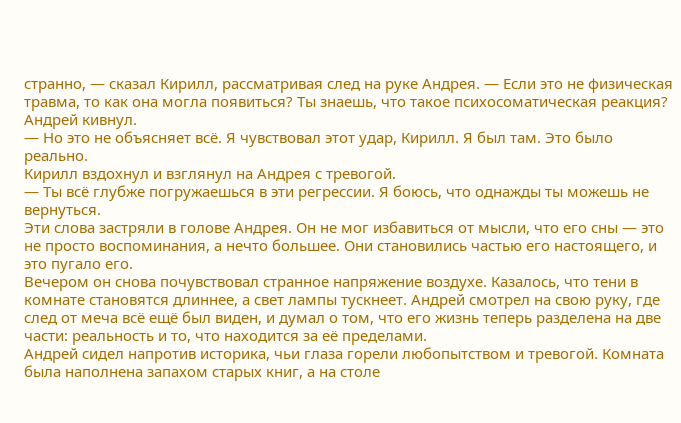странно, — сказал Кирилл, рассматривая след на руке Андрея. — Если это не физическая травма, то как она могла появиться? Ты знаешь, что такое психосоматическая реакция?
Андрей кивнул.
— Но это не объясняет всё. Я чувствовал этот удар, Кирилл. Я был там. Это было реально.
Кирилл вздохнул и взглянул на Андрея с тревогой.
— Ты всё глубже погружаешься в эти регрессии. Я боюсь, что однажды ты можешь не вернуться.
Эти слова застряли в голове Андрея. Он не мог избавиться от мысли, что его сны — это не просто воспоминания, а нечто большее. Они становились частью его настоящего, и это пугало его.
Вечером он снова почувствовал странное напряжение воздухе. Казалось, что тени в комнате становятся длиннее, а свет лампы тускнеет. Андрей смотрел на свою руку, где след от меча всё ещё был виден, и думал о том, что его жизнь теперь разделена на две части: реальность и то, что находится за её пределами.
Андрей сидел напротив историка, чьи глаза горели любопытством и тревогой. Комната была наполнена запахом старых книг, а на столе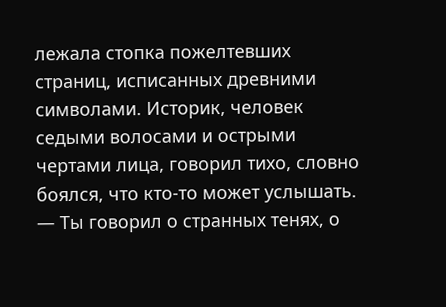лежала стопка пожелтевших страниц, исписанных древними символами. Историк, человек седыми волосами и острыми чертами лица, говорил тихо, словно боялся, что кто-то может услышать.
— Ты говорил о странных тенях, о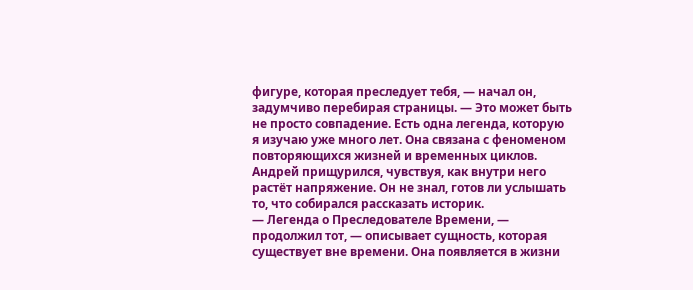фигуре, которая преследует тебя, — начал он, задумчиво перебирая страницы. — Это может быть не просто совпадение. Есть одна легенда, которую я изучаю уже много лет. Она связана с феноменом повторяющихся жизней и временных циклов.
Андрей прищурился, чувствуя, как внутри него растёт напряжение. Он не знал, готов ли услышать то, что собирался рассказать историк.
— Легенда о Преследователе Времени, — продолжил тот, — описывает сущность, которая существует вне времени. Она появляется в жизни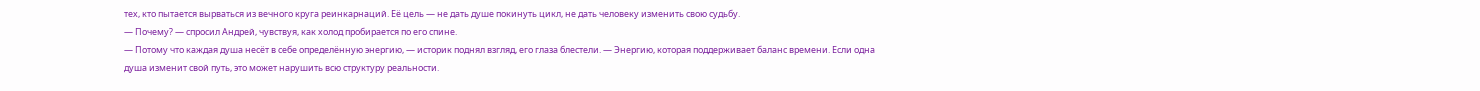тех, кто пытается вырваться из вечного круга реинкарнаций. Её цель — не дать душе покинуть цикл, не дать человеку изменить свою судьбу.
— Почему? — спросил Андрей, чувствуя, как холод пробирается по его спине.
— Потому что каждая душа несёт в себе определённую энергию, — историк поднял взгляд, его глаза блестели. — Энергию, которая поддерживает баланс времени. Если одна душа изменит свой путь, это может нарушить всю структуру реальности.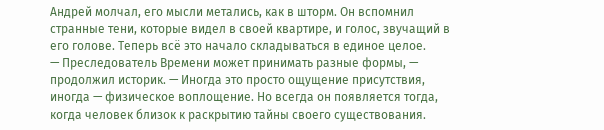Андрей молчал, его мысли метались, как в шторм. Он вспомнил странные тени, которые видел в своей квартире, и голос, звучащий в его голове. Теперь всё это начало складываться в единое целое.
— Преследователь Времени может принимать разные формы, — продолжил историк. — Иногда это просто ощущение присутствия, иногда — физическое воплощение. Но всегда он появляется тогда, когда человек близок к раскрытию тайны своего существования.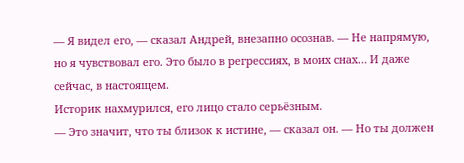— Я видел его, — сказал Андрей, внезапно осознав. — Не напрямую, но я чувствовал его. Это было в регрессиях, в моих снах… И даже сейчас, в настоящем.
Историк нахмурился, его лицо стало серьёзным.
— Это значит, что ты близок к истине, — сказал он. — Но ты должен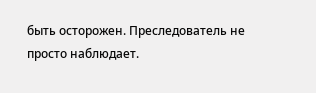быть осторожен. Преследователь не просто наблюдает.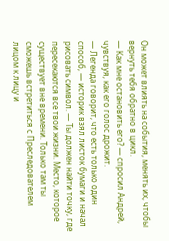Он может влиять на события, менять их, чтобы вернуть тебя обратно в цикл.
— Как мне остановить его? — спросил Андрей, чувствуя, как его голос дрожит.
— Легенда говорит, что есть только один способ, — историк взял листок бумаги и начал рисовать символ. — Ты должен найти точку, где пересекаются все твои жизни. Место, которое существует вне времени. Только там ты сможешь встретиться с Преследователем лицом к лицу и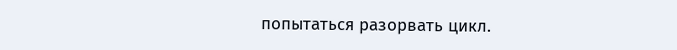попытаться разорвать цикл.